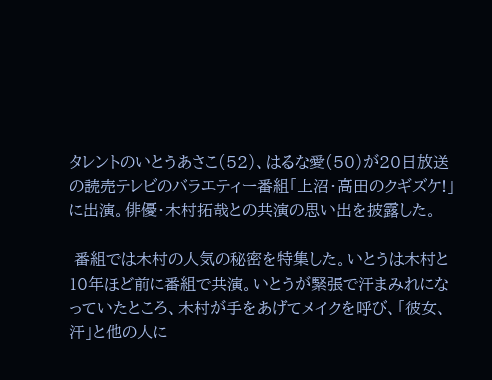タレントのいとうあさこ(52)、はるな愛(50)が20日放送の読売テレビのバラエティー番組「上沼・高田のクギズケ!」に出演。俳優・木村拓哉との共演の思い出を披露した。

 番組では木村の人気の秘密を特集した。いとうは木村と10年ほど前に番組で共演。いとうが緊張で汗まみれになっていたところ、木村が手をあげてメイクを呼び、「彼女、汗」と他の人に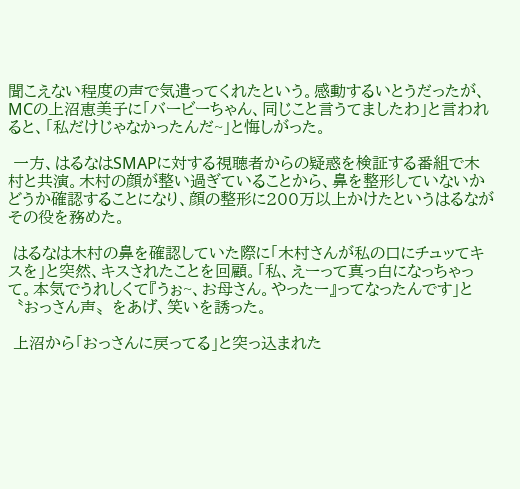聞こえない程度の声で気遣ってくれたという。感動するいとうだったが、MCの上沼恵美子に「バービーちゃん、同じこと言うてましたわ」と言われると、「私だけじゃなかったんだ~」と悔しがった。

 一方、はるなはSMAPに対する視聴者からの疑惑を検証する番組で木村と共演。木村の顔が整い過ぎていることから、鼻を整形していないかどうか確認することになり、顔の整形に200万以上かけたというはるながその役を務めた。

 はるなは木村の鼻を確認していた際に「木村さんが私の口にチュッてキスを」と突然、キスされたことを回顧。「私、えーって真っ白になっちゃって。本気でうれしくて『うぉ~、お母さん。やったー』ってなったんです」と〝おっさん声〟をあげ、笑いを誘った。

 上沼から「おっさんに戻ってる」と突っ込まれた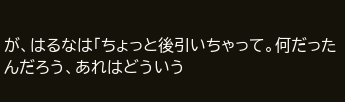が、はるなは「ちょっと後引いちゃって。何だったんだろう、あれはどういう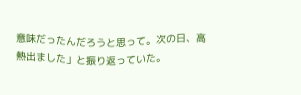意味だったんだろうと思って。次の日、高熱出ました」と振り返っていた。